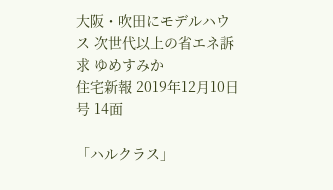大阪・吹田にモデルハウス 次世代以上の省エネ訴求 ゆめすみか
住宅新報 2019年12月10日 号 14面

「ハルクラス」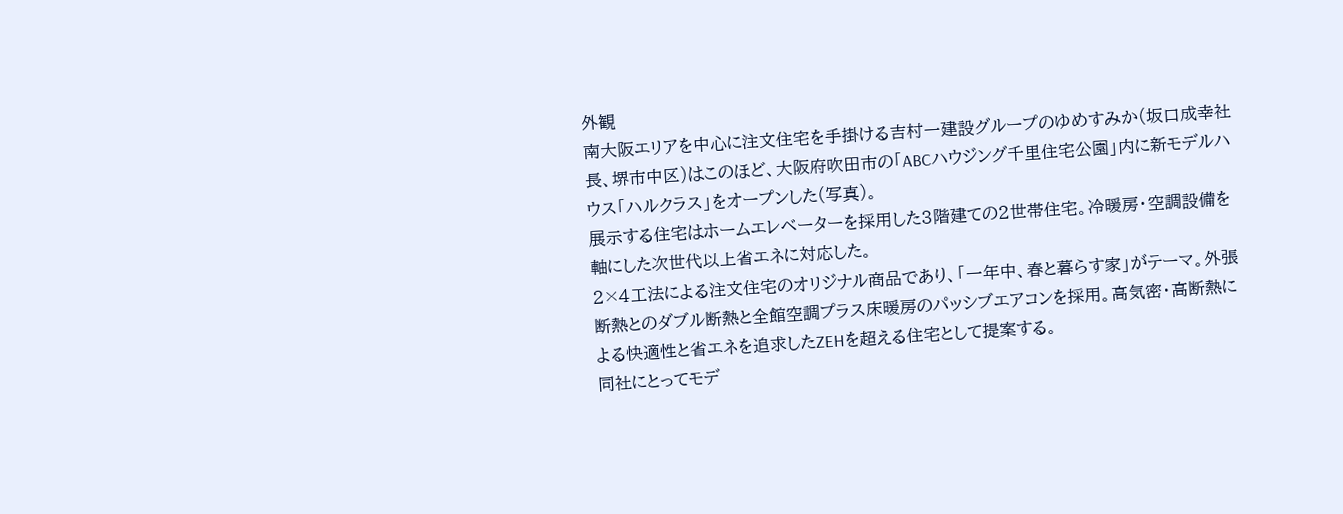外観
南大阪エリアを中心に注文住宅を手掛ける吉村一建設グループのゆめすみか(坂口成幸社長、堺市中区)はこのほど、大阪府吹田市の「ABCハウジング千里住宅公園」内に新モデルハウス「ハルクラス」をオープンした(写真)。
展示する住宅はホームエレベーターを採用した3階建ての2世帯住宅。冷暖房・空調設備を軸にした次世代以上省エネに対応した。
2×4工法による注文住宅のオリジナル商品であり、「一年中、春と暮らす家」がテーマ。外張断熱とのダブル断熱と全館空調プラス床暖房のパッシブエアコンを採用。高気密・高断熱による快適性と省エネを追求したZEHを超える住宅として提案する。
同社にとってモデ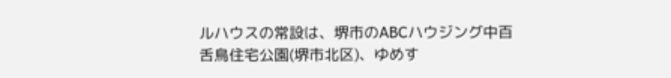ルハウスの常設は、堺市のABCハウジング中百舌鳥住宅公園(堺市北区)、ゆめす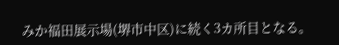みか福田展示場(堺市中区)に続く3カ所目となる。